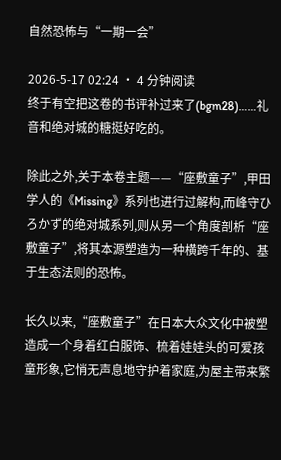自然恐怖与“一期一会”

2026-5-17 02:24 · 4 分钟阅读
终于有空把这卷的书评补过来了(bgm28)……礼音和绝对城的糖挺好吃的。

除此之外,关于本卷主题——“座敷童子”,甲田学人的《Missing》系列也进行过解构,而峰守ひろかず的绝对城系列,则从另一个角度剖析“座敷童子”,将其本源塑造为一种横跨千年的、基于生态法则的恐怖。

长久以来,“座敷童子”在日本大众文化中被塑造成一个身着红白服饰、梳着娃娃头的可爱孩童形象,它悄无声息地守护着家庭,为屋主带来繁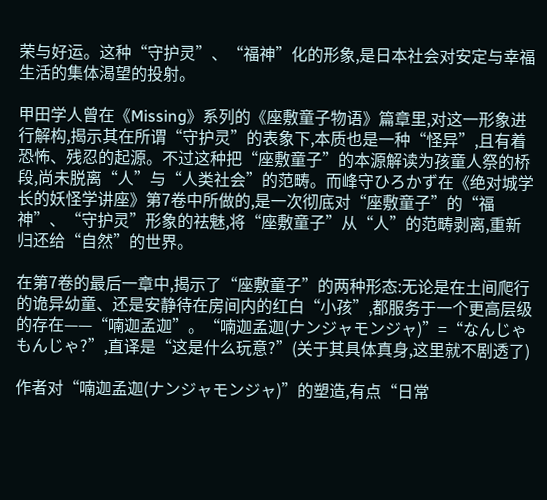荣与好运。这种“守护灵”、“福神”化的形象,是日本社会对安定与幸福生活的集体渴望的投射。

甲田学人曾在《Missing》系列的《座敷童子物语》篇章里,对这一形象进行解构,揭示其在所谓“守护灵”的表象下,本质也是一种“怪异”,且有着恐怖、残忍的起源。不过这种把“座敷童子”的本源解读为孩童人祭的桥段,尚未脱离“人”与“人类社会”的范畴。而峰守ひろかず在《绝对城学长的妖怪学讲座》第7卷中所做的,是一次彻底对“座敷童子”的“福神”、“守护灵”形象的祛魅,将“座敷童子”从“人”的范畴剥离,重新归还给“自然”的世界。

在第7卷的最后一章中,揭示了“座敷童子”的两种形态:无论是在土间爬行的诡异幼童、还是安静待在房间内的红白“小孩”,都服务于一个更高层级的存在——“喃迦孟迦”。“喃迦孟迦(ナンジャモンジャ)”=“なんじゃもんじゃ?”,直译是“这是什么玩意?”(关于其具体真身,这里就不剧透了)

作者对“喃迦孟迦(ナンジャモンジャ)”的塑造,有点“日常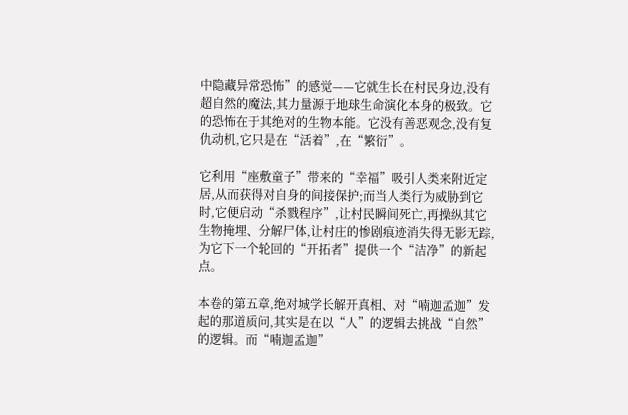中隐藏异常恐怖”的感觉——它就生长在村民身边,没有超自然的魔法,其力量源于地球生命演化本身的极致。它的恐怖在于其绝对的生物本能。它没有善恶观念,没有复仇动机,它只是在“活着”,在“繁衍”。

它利用“座敷童子”带来的“幸福”吸引人类来附近定居,从而获得对自身的间接保护;而当人类行为威胁到它时,它便启动“杀戮程序”,让村民瞬间死亡,再操纵其它生物掩埋、分解尸体,让村庄的惨剧痕迹消失得无影无踪,为它下一个轮回的“开拓者”提供一个“洁净”的新起点。

本卷的第五章,绝对城学长解开真相、对“喃迦孟迦”发起的那道质问,其实是在以“人”的逻辑去挑战“自然”的逻辑。而“喃迦孟迦”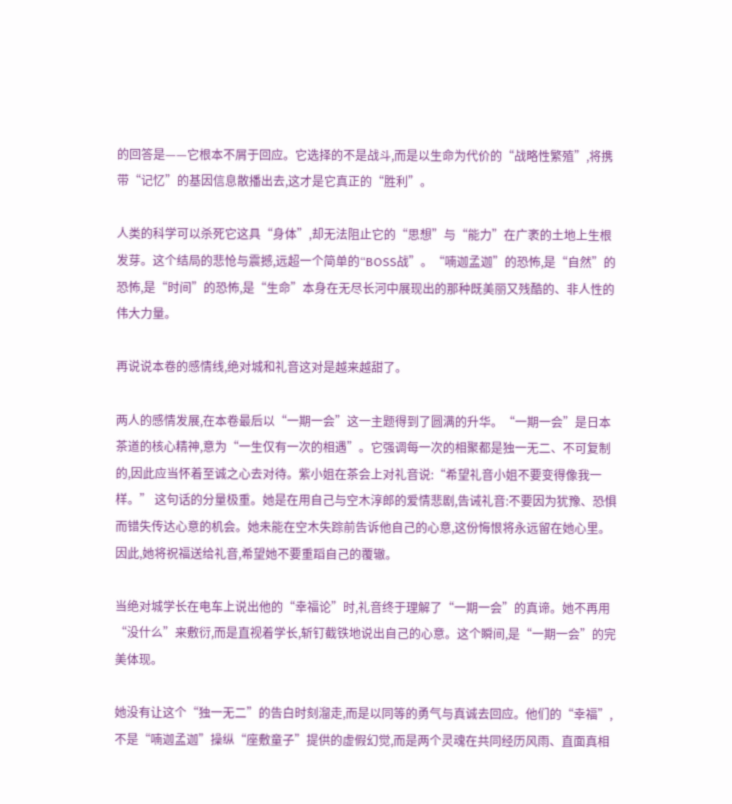的回答是——它根本不屑于回应。它选择的不是战斗,而是以生命为代价的“战略性繁殖”,将携带“记忆”的基因信息散播出去,这才是它真正的“胜利”。

人类的科学可以杀死它这具“身体”,却无法阻止它的“思想”与“能力”在广袤的土地上生根发芽。这个结局的悲怆与震撼,远超一个简单的“BOSS战”。“喃迦孟迦”的恐怖,是“自然”的恐怖,是“时间”的恐怖,是“生命”本身在无尽长河中展现出的那种既美丽又残酷的、非人性的伟大力量。

再说说本卷的感情线,绝对城和礼音这对是越来越甜了。

两人的感情发展,在本卷最后以“一期一会”这一主题得到了圆满的升华。“一期一会”是日本茶道的核心精神,意为“一生仅有一次的相遇”。它强调每一次的相聚都是独一无二、不可复制的,因此应当怀着至诚之心去对待。紫小姐在茶会上对礼音说:“希望礼音小姐不要变得像我一样。” 这句话的分量极重。她是在用自己与空木淳郎的爱情悲剧,告诫礼音:不要因为犹豫、恐惧而错失传达心意的机会。她未能在空木失踪前告诉他自己的心意,这份悔恨将永远留在她心里。因此,她将祝福送给礼音,希望她不要重蹈自己的覆辙。

当绝对城学长在电车上说出他的“幸福论”时,礼音终于理解了“一期一会”的真谛。她不再用“没什么”来敷衍,而是直视着学长,斩钉截铁地说出自己的心意。这个瞬间,是“一期一会”的完美体现。

她没有让这个“独一无二”的告白时刻溜走,而是以同等的勇气与真诚去回应。他们的“幸福”,不是“喃迦孟迦”操纵“座敷童子”提供的虚假幻觉,而是两个灵魂在共同经历风雨、直面真相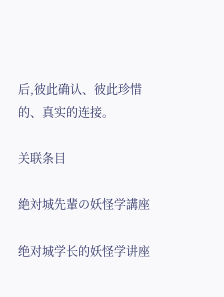后,彼此确认、彼此珍惜的、真实的连接。

关联条目

絶対城先輩の妖怪学講座

绝对城学长的妖怪学讲座